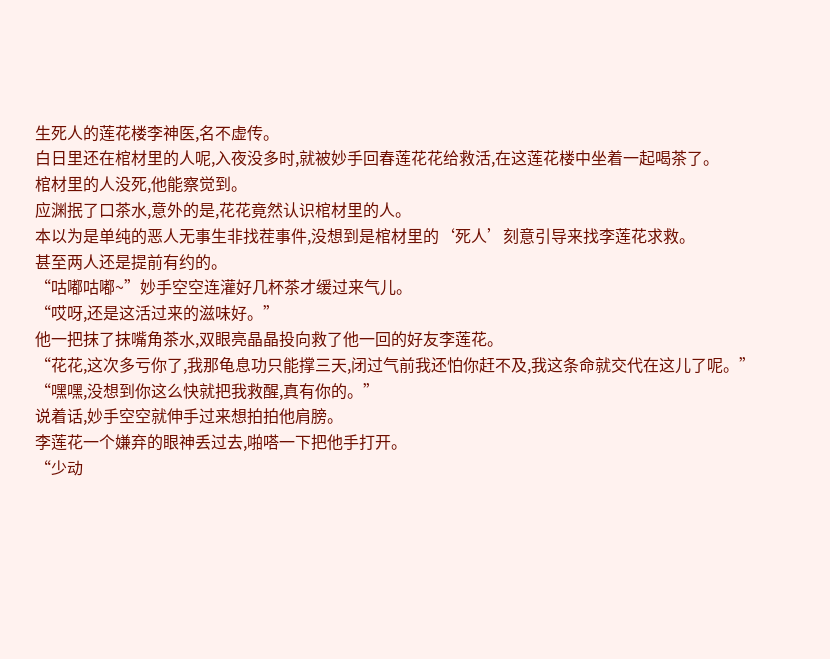生死人的莲花楼李神医,名不虚传。
白日里还在棺材里的人呢,入夜没多时,就被妙手回春莲花花给救活,在这莲花楼中坐着一起喝茶了。
棺材里的人没死,他能察觉到。
应渊抿了口茶水,意外的是,花花竟然认识棺材里的人。
本以为是单纯的恶人无事生非找茬事件,没想到是棺材里的‘死人’刻意引导来找李莲花求救。
甚至两人还是提前有约的。
“咕嘟咕嘟~”妙手空空连灌好几杯茶才缓过来气儿。
“哎呀,还是这活过来的滋味好。”
他一把抹了抹嘴角茶水,双眼亮晶晶投向救了他一回的好友李莲花。
“花花,这次多亏你了,我那龟息功只能撑三天,闭过气前我还怕你赶不及,我这条命就交代在这儿了呢。”
“嘿嘿,没想到你这么快就把我救醒,真有你的。”
说着话,妙手空空就伸手过来想拍拍他肩膀。
李莲花一个嫌弃的眼神丢过去,啪嗒一下把他手打开。
“少动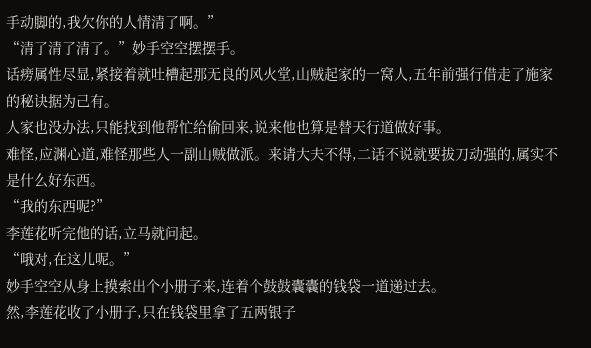手动脚的,我欠你的人情清了啊。”
“清了清了清了。”妙手空空摆摆手。
话痨属性尽显,紧接着就吐槽起那无良的风火堂,山贼起家的一窝人,五年前强行借走了施家的秘诀据为己有。
人家也没办法,只能找到他帮忙给偷回来,说来他也算是替天行道做好事。
难怪,应渊心道,难怪那些人一副山贼做派。来请大夫不得,二话不说就要拔刀动强的,属实不是什么好东西。
“我的东西呢?”
李莲花听完他的话,立马就问起。
“哦对,在这儿呢。”
妙手空空从身上摸索出个小册子来,连着个鼓鼓囊囊的钱袋一道递过去。
然,李莲花收了小册子,只在钱袋里拿了五两银子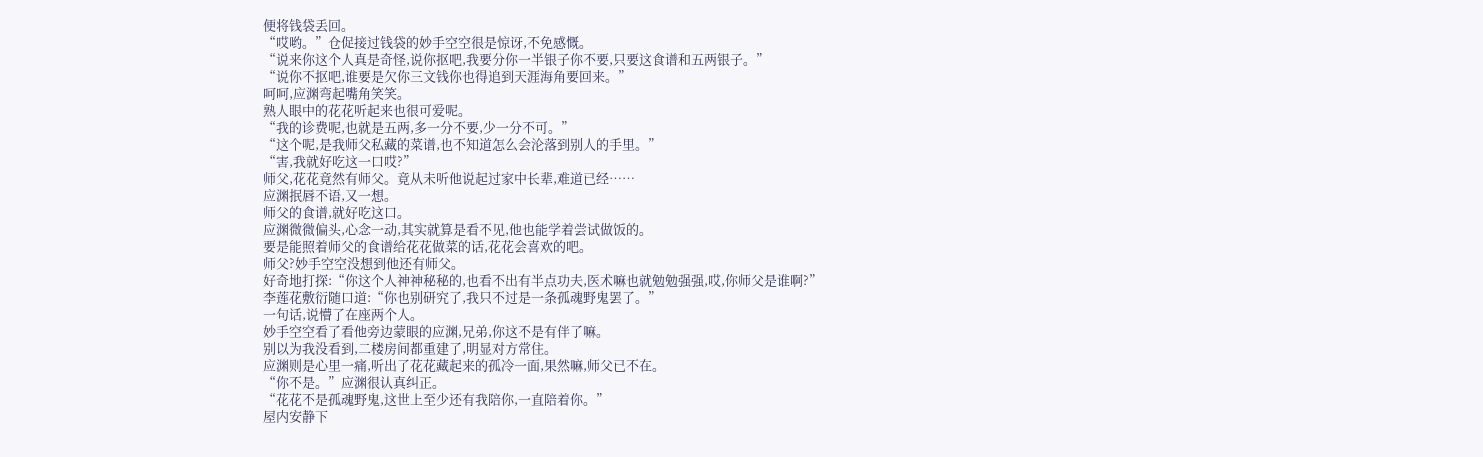便将钱袋丢回。
“哎哟。”仓促接过钱袋的妙手空空很是惊讶,不免感慨。
“说来你这个人真是奇怪,说你抠吧,我要分你一半银子你不要,只要这食谱和五两银子。”
“说你不抠吧,谁要是欠你三文钱你也得追到天涯海角要回来。”
呵呵,应渊弯起嘴角笑笑。
熟人眼中的花花听起来也很可爱呢。
“我的诊费呢,也就是五两,多一分不要,少一分不可。”
“这个呢,是我师父私藏的菜谱,也不知道怎么会沦落到别人的手里。”
“害,我就好吃这一口哎?”
师父,花花竟然有师父。竟从未听他说起过家中长辈,难道已经……
应渊抿唇不语,又一想。
师父的食谱,就好吃这口。
应渊微微偏头,心念一动,其实就算是看不见,他也能学着尝试做饭的。
要是能照着师父的食谱给花花做菜的话,花花会喜欢的吧。
师父?妙手空空没想到他还有师父。
好奇地打探:“你这个人神神秘秘的,也看不出有半点功夫,医术嘛也就勉勉强强,哎,你师父是谁啊?”
李莲花敷衍随口道:“你也别研究了,我只不过是一条孤魂野鬼罢了。”
一句话,说懵了在座两个人。
妙手空空看了看他旁边蒙眼的应渊,兄弟,你这不是有伴了嘛。
别以为我没看到,二楼房间都重建了,明显对方常住。
应渊则是心里一痛,听出了花花藏起来的孤冷一面,果然嘛,师父已不在。
“你不是。”应渊很认真纠正。
“花花不是孤魂野鬼,这世上至少还有我陪你,一直陪着你。”
屋内安静下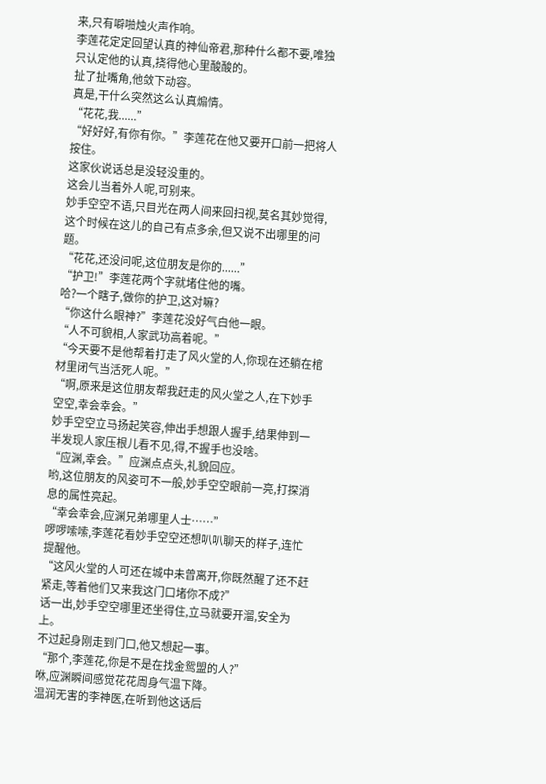来,只有噼啪烛火声作响。
李莲花定定回望认真的神仙帝君,那种什么都不要,唯独只认定他的认真,挠得他心里酸酸的。
扯了扯嘴角,他敛下动容。
真是,干什么突然这么认真煽情。
“花花,我......”
“好好好,有你有你。”李莲花在他又要开口前一把将人按住。
这家伙说话总是没轻没重的。
这会儿当着外人呢,可别来。
妙手空空不语,只目光在两人间来回扫视,莫名其妙觉得,这个时候在这儿的自己有点多余,但又说不出哪里的问题。
“花花,还没问呢,这位朋友是你的......”
“护卫!”李莲花两个字就堵住他的嘴。
哈?一个瞎子,做你的护卫,这对嘛?
“你这什么眼神?”李莲花没好气白他一眼。
“人不可貌相,人家武功高着呢。”
“今天要不是他帮着打走了风火堂的人,你现在还躺在棺材里闭气当活死人呢。”
“啊,原来是这位朋友帮我赶走的风火堂之人,在下妙手空空,幸会幸会。”
妙手空空立马扬起笑容,伸出手想跟人握手,结果伸到一半发现人家压根儿看不见,得,不握手也没啥。
“应渊,幸会。”应渊点点头,礼貌回应。
哟,这位朋友的风姿可不一般,妙手空空眼前一亮,打探消息的属性亮起。
“幸会幸会,应渊兄弟哪里人士……”
啰啰嗦嗦,李莲花看妙手空空还想叭叭聊天的样子,连忙提醒他。
“这风火堂的人可还在城中未曾离开,你既然醒了还不赶紧走,等着他们又来我这门口堵你不成?”
话一出,妙手空空哪里还坐得住,立马就要开溜,安全为上。
不过起身刚走到门口,他又想起一事。
“那个,李莲花,你是不是在找金鸳盟的人?”
咻,应渊瞬间感觉花花周身气温下降。
温润无害的李神医,在听到他这话后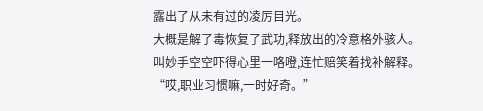露出了从未有过的凌厉目光。
大概是解了毒恢复了武功,释放出的冷意格外骇人。
叫妙手空空吓得心里一咯噔,连忙赔笑着找补解释。
“哎,职业习惯嘛,一时好奇。”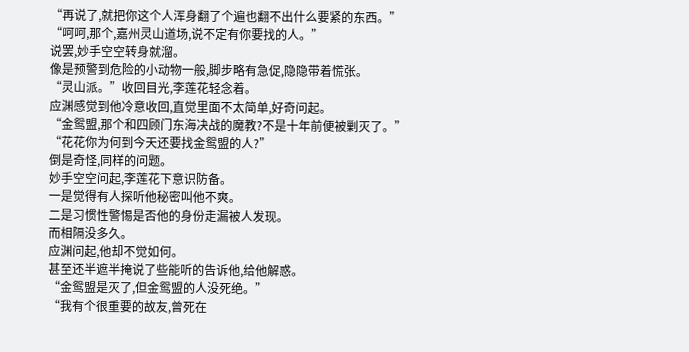“再说了,就把你这个人浑身翻了个遍也翻不出什么要紧的东西。”
“呵呵,那个,嘉州灵山道场,说不定有你要找的人。”
说罢,妙手空空转身就溜。
像是预警到危险的小动物一般,脚步略有急促,隐隐带着慌张。
“灵山派。”收回目光,李莲花轻念着。
应渊感觉到他冷意收回,直觉里面不太简单,好奇问起。
“金鸳盟,那个和四顾门东海决战的魔教?不是十年前便被剿灭了。”
“花花你为何到今天还要找金鸳盟的人?”
倒是奇怪,同样的问题。
妙手空空问起,李莲花下意识防备。
一是觉得有人探听他秘密叫他不爽。
二是习惯性警惕是否他的身份走漏被人发现。
而相隔没多久。
应渊问起,他却不觉如何。
甚至还半遮半掩说了些能听的告诉他,给他解惑。
“金鸳盟是灭了,但金鸳盟的人没死绝。”
“我有个很重要的故友,曾死在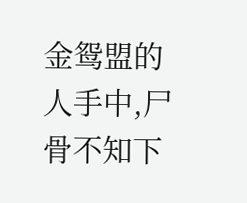金鸳盟的人手中,尸骨不知下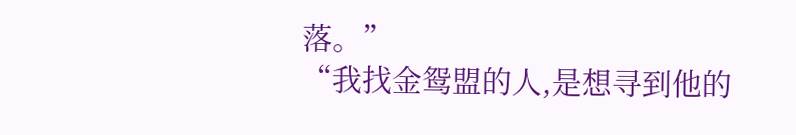落。”
“我找金鸳盟的人,是想寻到他的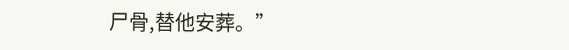尸骨,替他安葬。”